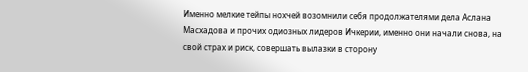Именно мелкие тейпы нохчей возомнили себя продолжателями дела Аслана Масхадова и прочих одиозных лидеров Ичкерии, именно они начали снова, на свой страх и риск, совершать вылазки в сторону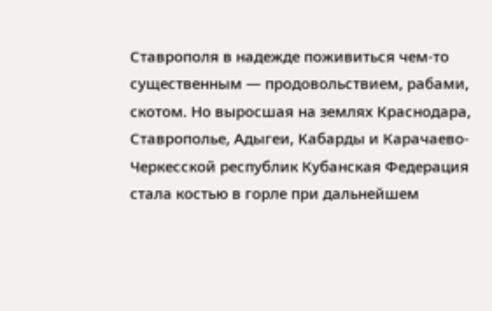Ставрополя в надежде поживиться чем-то существенным — продовольствием, рабами, скотом. Но выросшая на землях Краснодара, Ставрополье, Адыгеи, Кабарды и Карачаево-Черкесской республик Кубанская Федерация стала костью в горле при дальнейшем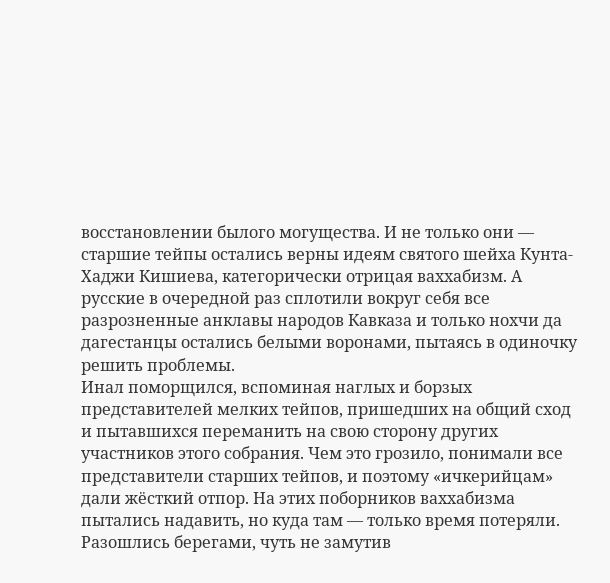восстановлении былого могущества. И не только они — старшие тейпы остались верны идеям святого шейха Кунта-Хаджи Кишиева, категорически отрицая ваххабизм. А русские в очередной раз сплотили вокруг себя все разрозненные анклавы народов Кавказа и только нохчи да дагестанцы остались белыми воронами, пытаясь в одиночку решить проблемы.
Инал поморщился, вспоминая наглых и борзых представителей мелких тейпов, пришедших на общий сход и пытавшихся переманить на свою сторону других участников этого собрания. Чем это грозило, понимали все представители старших тейпов, и поэтому «ичкерийцам» дали жёсткий отпор. На этих поборников ваххабизма пытались надавить, но куда там — только время потеряли. Разошлись берегами, чуть не замутив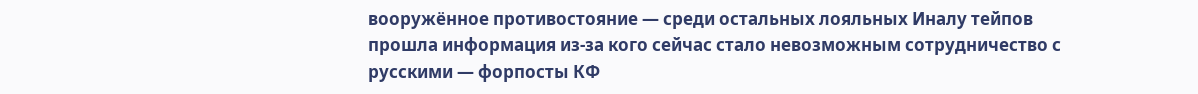вооружённое противостояние — среди остальных лояльных Иналу тейпов прошла информация из-за кого сейчас стало невозможным сотрудничество с русскими — форпосты КФ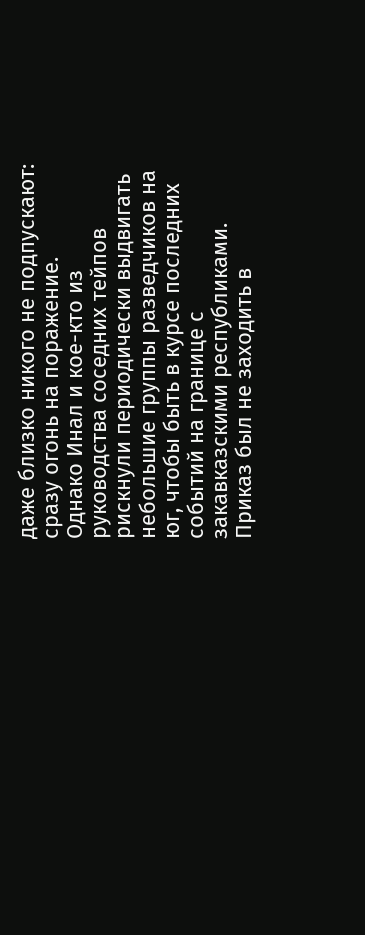даже близко никого не подпускают: сразу огонь на поражение.
Однако Инал и кое-кто из руководства соседних тейпов рискнули периодически выдвигать небольшие группы разведчиков на юг, чтобы быть в курсе последних событий на границе с закавказскими республиками. Приказ был не заходить в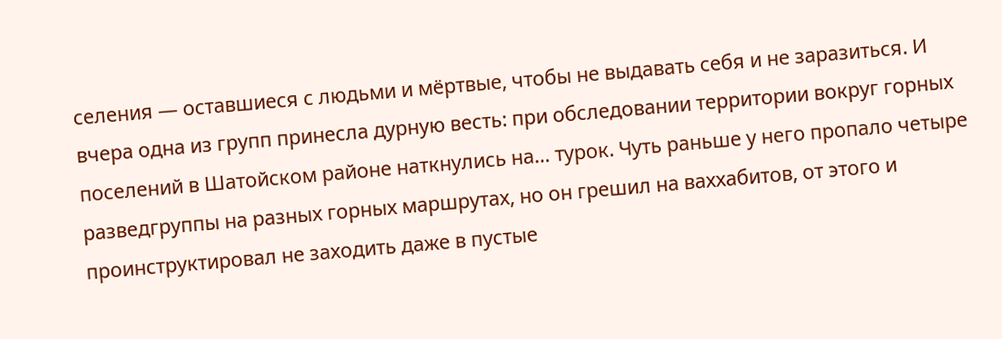селения — оставшиеся с людьми и мёртвые, чтобы не выдавать себя и не заразиться. И вчера одна из групп принесла дурную весть: при обследовании территории вокруг горных поселений в Шатойском районе наткнулись на… турок. Чуть раньше у него пропало четыре разведгруппы на разных горных маршрутах, но он грешил на ваххабитов, от этого и проинструктировал не заходить даже в пустые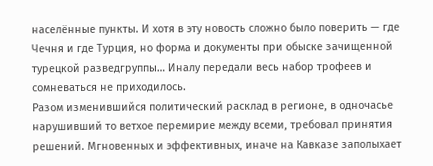населённые пункты. И хотя в эту новость сложно было поверить — где Чечня и где Турция, но форма и документы при обыске зачищенной турецкой разведгруппы… Иналу передали весь набор трофеев и сомневаться не приходилось.
Разом изменившийся политический расклад в регионе, в одночасье нарушивший то ветхое перемирие между всеми, требовал принятия решений. Мгновенных и эффективных, иначе на Кавказе заполыхает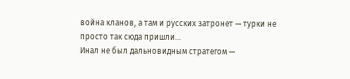война кланов, а там и русских затронет — турки не просто так сюда пришли…
Инал не был дальновидным стратегом —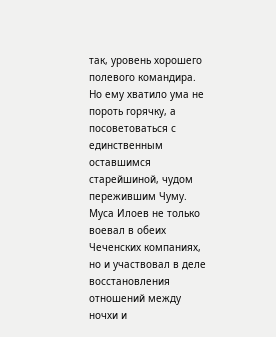так, уровень хорошего полевого командира. Но ему хватило ума не пороть горячку, а посоветоваться с единственным оставшимся старейшиной, чудом пережившим Чуму. Муса Илоев не только воевал в обеих Чеченских компаниях, но и участвовал в деле восстановления отношений между ночхи и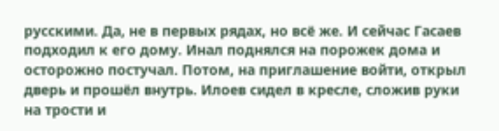русскими. Да, не в первых рядах, но всё же. И сейчас Гасаев подходил к его дому. Инал поднялся на порожек дома и осторожно постучал. Потом, на приглашение войти, открыл дверь и прошёл внутрь. Илоев сидел в кресле, сложив руки на трости и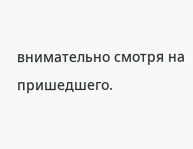внимательно смотря на пришедшего.